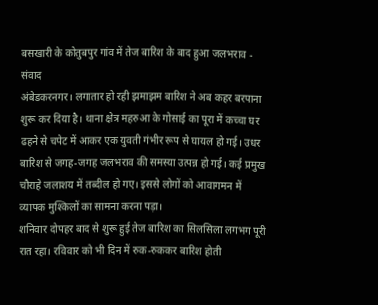बसखारी के कोतुबपुर गांव में तेज बारिश के बाद हुआ जलभराव - संवाद
अंबेडकरनगर। लगातार हो रही झमाझम बारिश ने अब कहर बरपाना शुरू कर दिया है। थाना क्षेत्र महरुआ के गोसाई का पूरा में कच्चा घर ढहने से चपेट में आकर एक युवती गंभीर रूप से घायल हो गई। उधर बारिश से जगह-जगह जलभराव की समस्या उत्पन्न हो गई। कई प्रमुख चौराहे जलाशय में तब्दील हो गए। इससे लोगों को आवागमन में व्यापक मुश्किलों का सामना करना पड़ा।
शनिवार दोपहर बाद से शुरू हुई तेज बारिश का सिलसिला लगभग पूरी रात रहा। रविवार को भी दिन में रुक-रुककर बारिश होती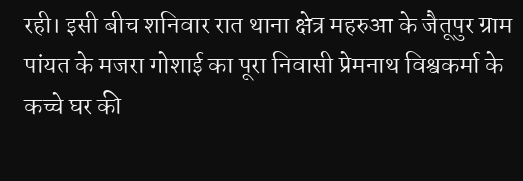रही। इसी बीच शनिवार रात थाना क्षेत्र महरुआ के जैतूपुर ग्राम पांयत के मजरा गोशाई का पूरा निवासी प्रेमनाथ विश्वकर्मा के कच्चे घर की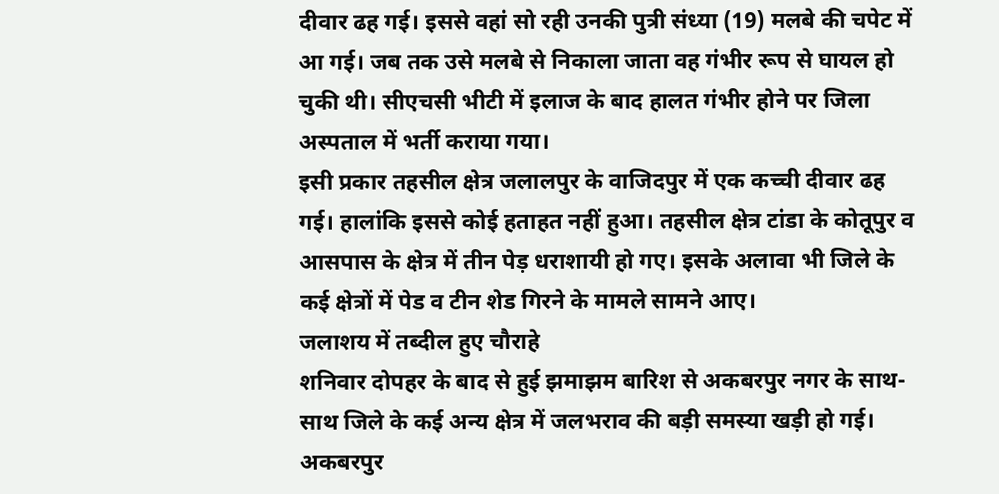दीवार ढह गई। इससे वहां सो रही उनकी पुत्री संध्या (19) मलबे की चपेट में आ गई। जब तक उसे मलबे से निकाला जाता वह गंभीर रूप से घायल हो चुकी थी। सीएचसी भीटी में इलाज के बाद हालत गंभीर होने पर जिला अस्पताल में भर्ती कराया गया।
इसी प्रकार तहसील क्षेत्र जलालपुर के वाजिदपुर में एक कच्ची दीवार ढह गई। हालांकि इससे कोई हताहत नहीं हुआ। तहसील क्षेत्र टांडा के कोतूपुर व आसपास के क्षेत्र में तीन पेड़ धराशायी हो गए। इसके अलावा भी जिले के कई क्षेत्रों में पेड व टीन शेड गिरने के मामले सामने आए।
जलाशय में तब्दील हुए चौराहे
शनिवार दोपहर के बाद से हुई झमाझम बारिश से अकबरपुर नगर के साथ-साथ जिले के कई अन्य क्षेत्र में जलभराव की बड़ी समस्या खड़ी हो गई। अकबरपुर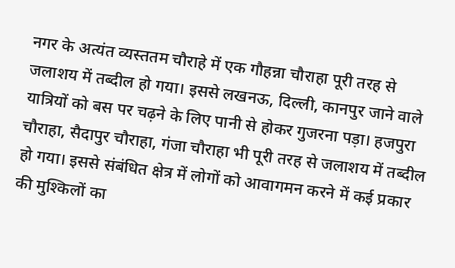नगर के अत्यंत व्यस्ततम चौराहे में एक गौहन्ना चौराहा पूरी तरह से जलाशय में तब्दील हो गया। इससे लखनऊ, दिल्ली, कानपुर जाने वाले यात्रियों को बस पर चढ़ने के लिए पानी से होकर गुजरना पड़ा। हजपुरा चौराहा, सैदापुर चौराहा, गंजा चौराहा भी पूरी तरह से जलाशय में तब्दील हो गया। इससे संबंधित क्षेत्र में लोगों को आवागमन करने में कई प्रकार की मुश्किलों का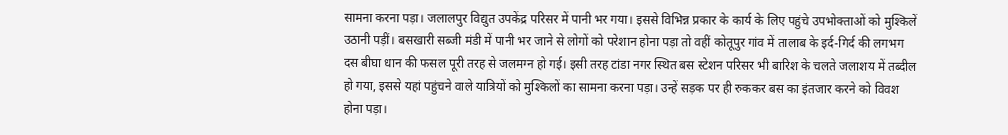सामना करना पड़ा। जलालपुर विद्युत उपकेंद्र परिसर में पानी भर गया। इससे विभिन्न प्रकार के कार्य के लिए पहुंचे उपभोक्ताओं को मुश्किलें उठानी पड़ीं। बसखारी सब्जी मंडी में पानी भर जाने से लोगों को परेशान होना पड़ा तो वहीं कोतूपुर गांव में तालाब के इर्द-गिर्द की लगभग दस बीघा धान की फसल पूरी तरह से जलमग्न हो गई। इसी तरह टांडा नगर स्थित बस स्टेशन परिसर भी बारिश के चलते जलाशय में तब्दील हो गया, इससे यहां पहुंचने वाले यात्रियों को मुश्किलों का सामना करना पड़ा। उन्हें सड़क पर ही रुककर बस का इंतजार करने को विवश होना पड़ा।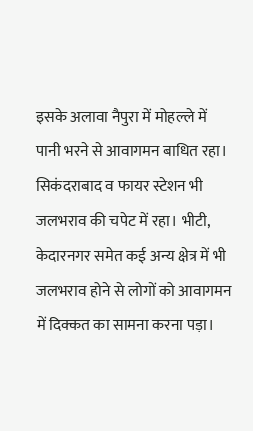इसके अलावा नैपुरा में मोहल्ले में पानी भरने से आवागमन बाधित रहा। सिकंदराबाद व फायर स्टेशन भी जलभराव की चपेट में रहा। भीटी, केदारनगर समेत कई अन्य क्षेत्र में भी जलभराव होने से लोगों को आवागमन में दिक्कत का सामना करना पड़ा।